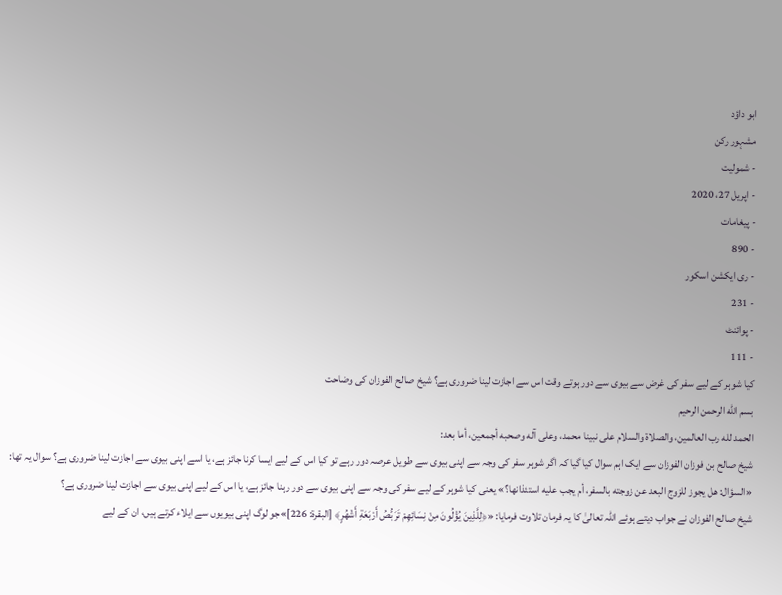ابو داؤد
مشہور رکن
- شمولیت
- اپریل 27، 2020
- پیغامات
- 890
- ری ایکشن اسکور
- 231
- پوائنٹ
- 111
کیا شوہر کے لیے سفر کی غرض سے بیوی سے دور ہوتے وقت اس سے اجازت لینا ضروری ہے؟ شیخ صالح الفوزان کی وضاحت
بسم الله الرحمن الرحيم
الحمد لله رب العالمين، والصلاة والسلام على نبينا محمد، وعلى آله وصحبه أجمعين، أما بعد:
شیخ صالح بن فوزان الفوزان سے ایک اہم سوال کیا گیا کہ اگر شوہر سفر کی وجہ سے اپنی بیوی سے طویل عرصہ دور رہے تو کیا اس کے لیے ایسا کرنا جائز ہے، یا اسے اپنی بیوی سے اجازت لینا ضروری ہے؟ سوال یہ تھا:
«السؤال: هل يجوز للزوج البعد عن زوجته بالسفر، أم يجب عليه استئذانها؟» یعنی کیا شوہر کے لیے سفر کی وجہ سے اپنی بیوی سے دور رہنا جائز ہے، یا اس کے لیے اپنی بیوی سے اجازت لینا ضروری ہے؟
شیخ صالح الفوزان نے جواب دیتے ہوئے اللہ تعالیٰ کا یہ فرمان تلاوت فرمایا: «﴿لِلَّذِينَ يُؤْلُونَ مِنْ نِسَائِهِمْ تَرَبُّصُ أَرْبَعَةِ أَشْهُرٍ﴾ [البقرة: 226]»جو لوگ اپنی بیویوں سے ایلاء کرتے ہیں، ان کے لیے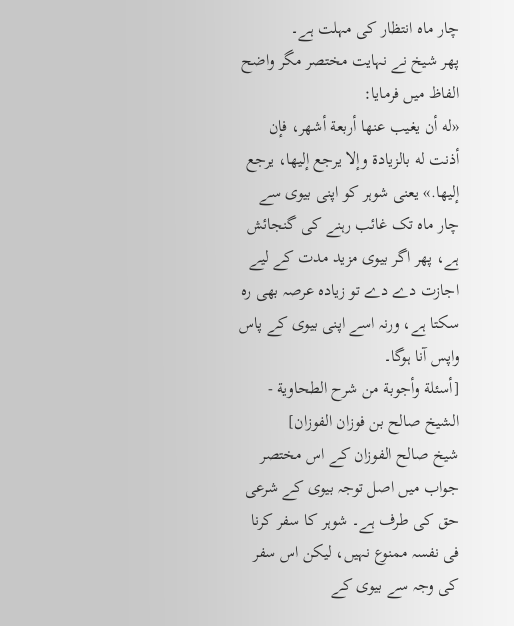چار ماہ انتظار کی مہلت ہے۔
پھر شیخ نے نہایت مختصر مگر واضح الفاظ میں فرمایا:
«له أن يغيب عنها أربعة أشهر، فإن أذنت له بالزيادة وإلا يرجع إليها، يرجع إليها.» یعنی شوہر کو اپنی بیوی سے چار ماہ تک غائب رہنے کی گنجائش ہے، پھر اگر بیوی مزید مدت کے لیے اجازت دے دے تو زیادہ عرصہ بھی رہ سکتا ہے، ورنہ اسے اپنی بیوی کے پاس واپس آنا ہوگا۔
[أسئلة وأجوبة من شرح الطحاوية - الشيخ صالح بن فوزان الفوزان]
شیخ صالح الفوزان کے اس مختصر جواب میں اصل توجہ بیوی کے شرعی حق کی طرف ہے۔ شوہر کا سفر کرنا فی نفسہ ممنوع نہیں، لیکن اس سفر کی وجہ سے بیوی کے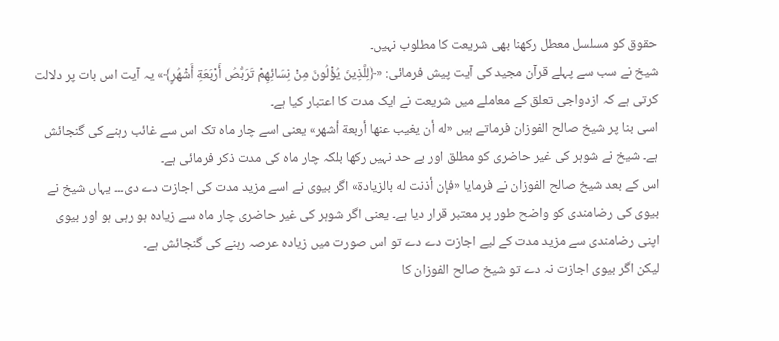حقوق کو مسلسل معطل رکھنا بھی شریعت کا مطلوب نہیں۔
شیخ نے سب سے پہلے قرآن مجید کی آیت پیش فرمائی: «﴿لِلَّذِينَ يُؤْلُونَ مِنْ نِسَائِهِمْ تَرَبُّصُ أَرْبَعَةِ أَشْهُرٍ﴾» یہ آیت اس بات پر دلالت کرتی ہے کہ ازدواجی تعلق کے معاملے میں شریعت نے ایک مدت کا اعتبار کیا ہے۔
اسی بنا پر شیخ صالح الفوزان فرماتے ہیں «له أن يغيب عنها أربعة أشهر» یعنی اسے چار ماہ تک اس سے غائب رہنے کی گنجائش ہے۔ شیخ نے شوہر کی غیر حاضری کو مطلق اور بے حد نہیں رکھا بلکہ چار ماہ کی مدت ذکر فرمائی ہے۔
اس کے بعد شیخ صالح الفوزان نے فرمایا «فإن أذنت له بالزيادة» اگر بیوی نے اسے مزید مدت کی اجازت دے دی۔۔۔ یہاں شیخ نے بیوی کی رضامندی کو واضح طور پر معتبر قرار دیا ہے۔ یعنی اگر شوہر کی غیر حاضری چار ماہ سے زیادہ ہو رہی ہو اور بیوی اپنی رضامندی سے مزید مدت کے لیے اجازت دے دے تو اس صورت میں زیادہ عرصہ رہنے کی گنجائش ہے۔
لیکن اگر بیوی اجازت نہ دے تو شیخ صالح الفوزان کا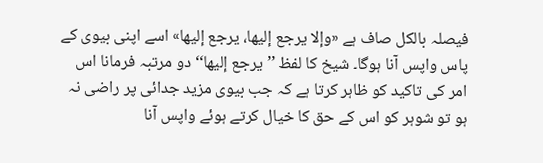فیصلہ بالکل صاف ہے «وإلا يرجع إليها، يرجع إليها» اسے اپنی بیوی کے پاس واپس آنا ہوگا۔ شیخ کا لفظ ’’يرجع إليها‘‘ دو مرتبہ فرمانا اس امر کی تاکید کو ظاہر کرتا ہے کہ جب بیوی مزید جدائی پر راضی نہ ہو تو شوہر کو اس کے حق کا خیال کرتے ہوئے واپس آنا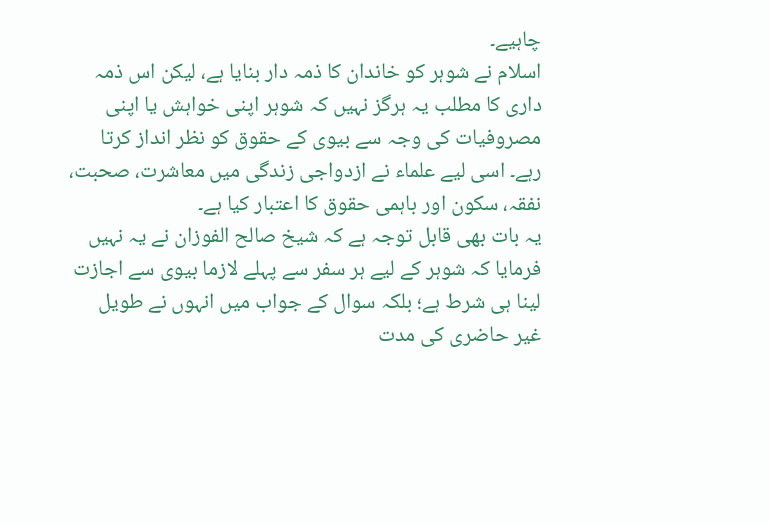چاہیے۔
اسلام نے شوہر کو خاندان کا ذمہ دار بنایا ہے، لیکن اس ذمہ داری کا مطلب یہ ہرگز نہیں کہ شوہر اپنی خواہش یا اپنی مصروفیات کی وجہ سے بیوی کے حقوق کو نظر انداز کرتا رہے۔ اسی لیے علماء نے ازدواجی زندگی میں معاشرت، صحبت، نفقہ، سکون اور باہمی حقوق کا اعتبار کیا ہے۔
یہ بات بھی قابل توجہ ہے کہ شیخ صالح الفوزان نے یہ نہیں فرمایا کہ شوہر کے لیے ہر سفر سے پہلے لازما بیوی سے اجازت لینا ہی شرط ہے؛ بلکہ سوال کے جواب میں انہوں نے طویل غیر حاضری کی مدت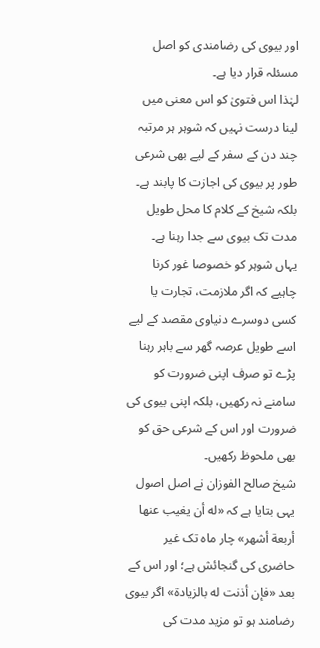اور بیوی کی رضامندی کو اصل مسئلہ قرار دیا ہے۔
لہٰذا اس فتویٰ کو اس معنی میں لینا درست نہیں کہ شوہر ہر مرتبہ چند دن کے سفر کے لیے بھی شرعی طور پر بیوی کی اجازت کا پابند ہے۔ بلکہ شیخ کے کلام کا محل طویل مدت تک بیوی سے جدا رہنا ہے۔
یہاں شوہر کو خصوصا غور کرنا چاہیے کہ اگر ملازمت، تجارت یا کسی دوسرے دنیاوی مقصد کے لیے اسے طویل عرصہ گھر سے باہر رہنا پڑے تو صرف اپنی ضرورت کو سامنے نہ رکھیں، بلکہ اپنی بیوی کی ضرورت اور اس کے شرعی حق کو بھی ملحوظ رکھیں۔
شیخ صالح الفوزان نے اصل اصول یہی بتایا ہے کہ «له أن يغيب عنها أربعة أشهر» چار ماہ تک غیر حاضری کی گنجائش ہے؛ اور اس کے بعد «فإن أذنت له بالزيادة» اگر بیوی رضامند ہو تو مزید مدت کی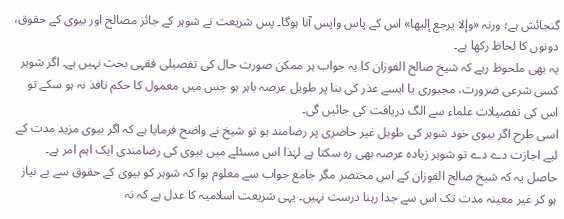گنجائش ہے؛ ورنہ «وإلا يرجع إليها» اس کے پاس واپس آنا ہوگا۔ پس شریعت نے شوہر کے جائز مصالح اور بیوی کے حقوق، دونوں کا لحاظ رکھا ہے۔
یہ بھی ملحوظ رہے کہ شیخ صالح الفوزان کا یہ جواب ہر ممکن صورت حال کی تفصیلی فقہی بحث نہیں ہے۔ اگر شوہر کسی شرعی ضرورت، مجبوری یا ایسے عذر کی بنا پر طویل عرصہ باہر ہو جس میں معمول کا حکم نافذ نہ ہو سکے تو اس کی تفصیلات علماء سے الگ دریافت کی جائیں گی۔
اسی طرح اگر بیوی خود شوہر کی طویل غیر حاضری پر رضامند ہو تو شیخ نے واضح فرمایا ہے کہ اگر بیوی مزید مدت کے لیے اجازت دے دے تو شوہر زیادہ عرصہ بھی رہ سکتا ہے لہٰذا اس مسئلے میں بیوی کی رضامندی ایک اہم امر ہے۔
حاصل یہ کہ شیخ صالح الفوزان کے اس مختصر مگر جامع جواب سے معلوم ہوا کہ شوہر کو بیوی کے حقوق سے بے نیاز ہو کر غیر معینہ مدت تک اس سے جدا رہنا درست نہیں۔ یہی شریعت اسلامیہ کا عدل ہے کہ نہ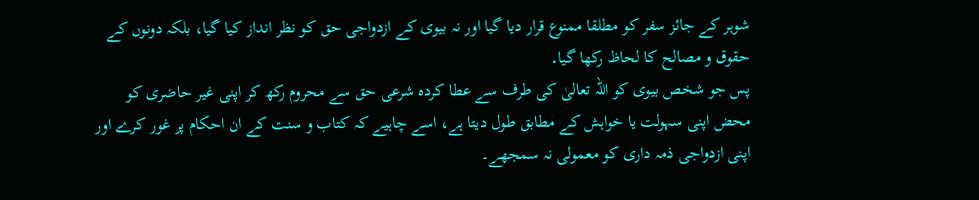شوہر کے جائز سفر کو مطلقا ممنوع قرار دیا گیا اور نہ بیوی کے ازدواجی حق کو نظر انداز کیا گیا، بلکہ دونوں کے حقوق و مصالح کا لحاظ رکھا گیا۔
پس جو شخص بیوی کو اللہ تعالیٰ کی طرف سے عطا کردہ شرعی حق سے محروم رکھ کر اپنی غیر حاضری کو محض اپنی سہولت یا خواہش کے مطابق طول دیتا ہے، اسے چاہیے کہ کتاب و سنت کے ان احکام پر غور کرے اور اپنی ازدواجی ذمہ داری کو معمولی نہ سمجھے۔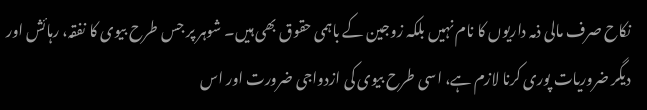نکاح صرف مالی ذمہ داریوں کا نام نہیں بلکہ زوجین کے باہمی حقوق بھی ہیں۔ شوہر پر جس طرح بیوی کا نفقہ، رہائش اور دیگر ضروریات پوری کرنا لازم ہے، اسی طرح بیوی کی ازدواجی ضرورت اور اس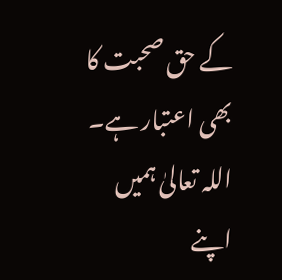کے حق صحبت کا بھی اعتبار ہے۔
اللہ تعالیٰ ہمیں اپنے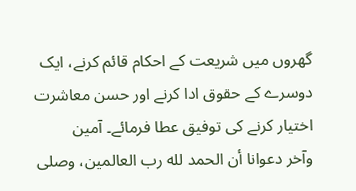گھروں میں شریعت کے احکام قائم کرنے، ایک دوسرے کے حقوق ادا کرنے اور حسن معاشرت اختیار کرنے کی توفیق عطا فرمائے۔ آمین
وآخر دعوانا أن الحمد لله رب العالمين، وصلى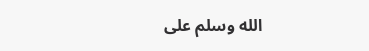الله وسلم على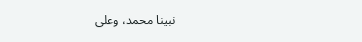نبينا محمد، وعلى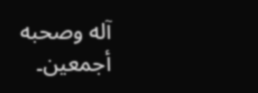آله وصحبه أجمعين۔